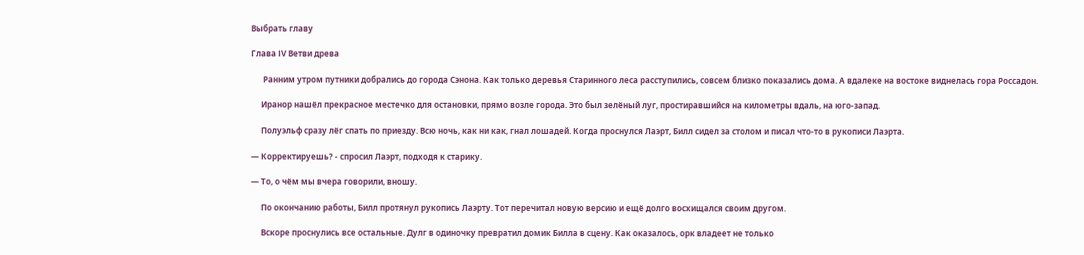Выбрать главу

Глава ІV Ветви древа

      Ранним утром путники добрались до города Сэнона. Как только деревья Старинного леса расступились, совсем близко показались дома. А вдалеке на востоке виднелась гора Россадон.

     Иранор нашёл прекрасное местечко для остановки, прямо возле города. Это был зелёный луг, простиравшийся на километры вдаль, на юго-запад.

     Полуэльф сразу лёг спать по приезду. Всю ночь, как ни как, гнал лошадей. Когда проснулся Лаэрт, Билл сидел за столом и писал что-то в рукописи Лаэрта.

— Корректируешь? - спросил Лаэрт, подходя к старику.

— То, о чём мы вчера говорили, вношу.

     По окончанию работы, Билл протянул рукопись Лаэрту. Тот перечитал новую версию и ещё долго восхищался своим другом.

     Вскоре проснулись все остальные. Дулг в одиночку превратил домик Билла в сцену. Как оказалось, орк владеет не только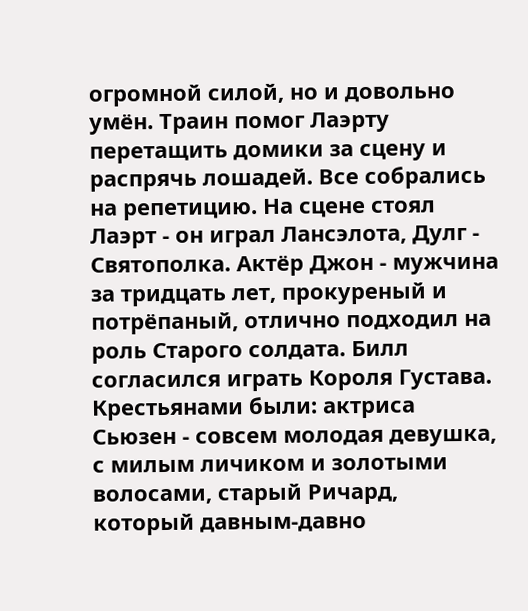огромной силой, но и довольно умён. Траин помог Лаэрту перетащить домики за сцену и распрячь лошадей. Все собрались на репетицию. На сцене стоял Лаэрт - он играл Лансэлота, Дулг - Святополка. Актёр Джон - мужчина за тридцать лет, прокуреный и потрёпаный, отлично подходил на роль Старого солдата. Билл согласился играть Короля Густава. Крестьянами были: актриса Сьюзен - совсем молодая девушка, с милым личиком и золотыми волосами, старый Ричард, который давным-давно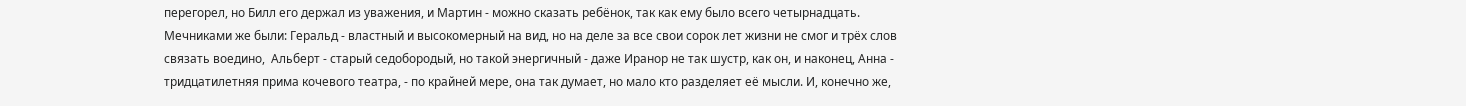перегорел, но Билл его держал из уважения, и Мартин - можно сказать ребёнок, так как ему было всего четырнадцать. Мечниками же были: Геральд - властный и высокомерный на вид, но на деле за все свои сорок лет жизни не смог и трёх слов связать воедино,  Альберт - старый седобородый, но такой энергичный - даже Иранор не так шустр, как он, и наконец, Анна - тридцатилетняя прима кочевого театра, - по крайней мере, она так думает, но мало кто разделяет её мысли. И, конечно же,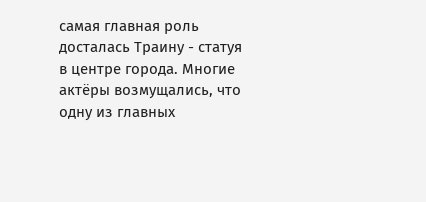самая главная роль досталась Траину - статуя в центре города. Многие актёры возмущались, что одну из главных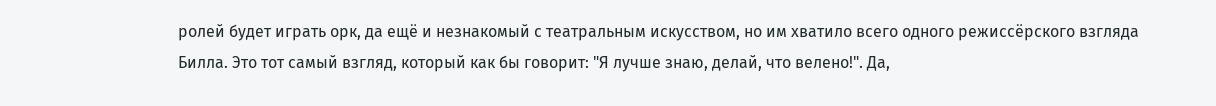ролей будет играть орк, да ещё и незнакомый с театральным искусством, но им хватило всего одного режиссёрского взгляда Билла. Это тот самый взгляд, который как бы говорит: "Я лучше знаю, делай, что велено!". Да,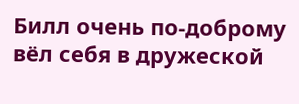Билл очень по-доброму вёл себя в дружеской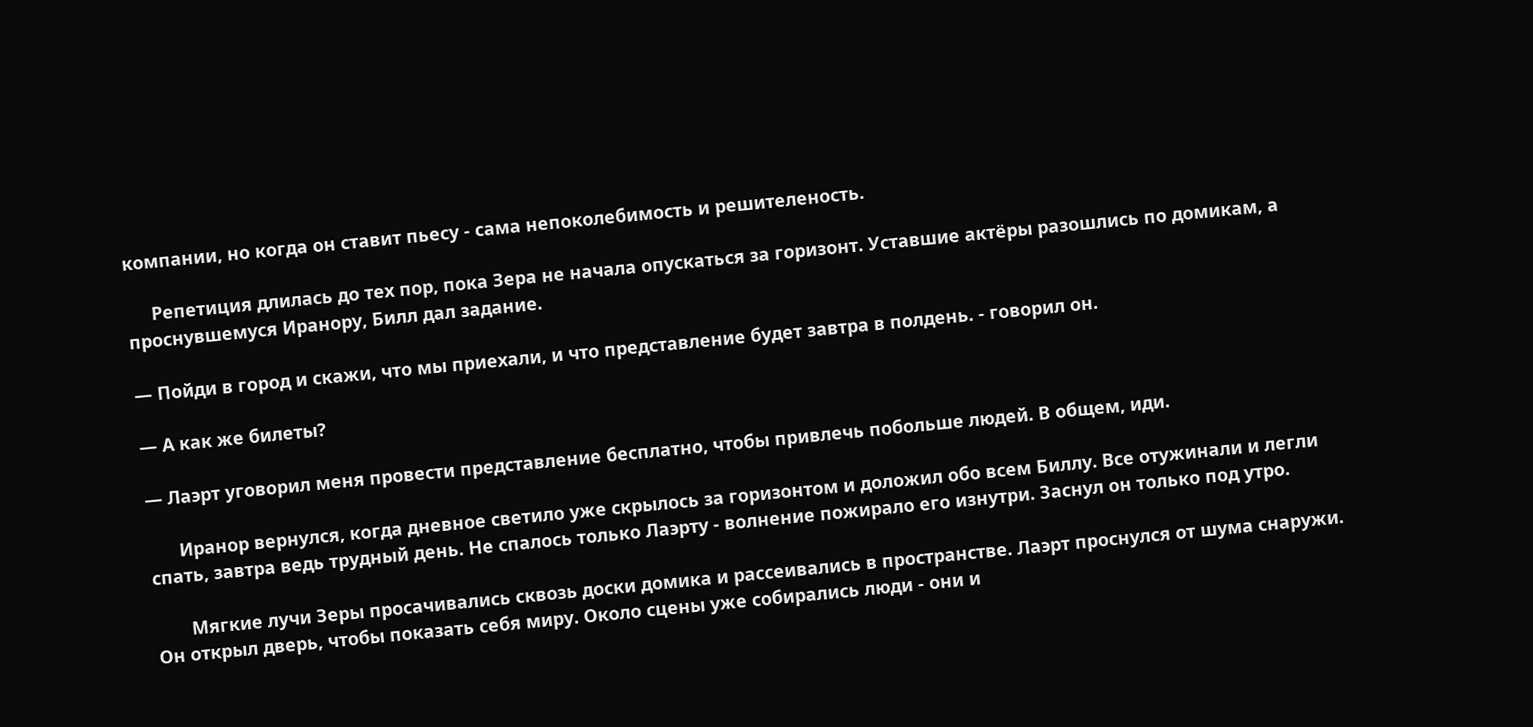компании, но когда он ставит пьесу - сама непоколебимость и решителеность.

     Репетиция длилась до тех пор, пока Зера не начала опускаться за горизонт. Уставшие актёры разошлись по домикам, а проснувшемуся Иранору, Билл дал задание.

— Пойди в город и скажи, что мы приехали, и что представление будет завтра в полдень. - говорил он.

— А как же билеты?

— Лаэрт уговорил меня провести представление бесплатно, чтобы привлечь побольше людей. В общем, иди.

      Иранор вернулся, когда дневное светило уже скрылось за горизонтом и доложил обо всем Биллу. Все отужинали и легли спать, завтра ведь трудный день. Не спалось только Лаэрту - волнение пожирало его изнутри. Заснул он только под утро.

       Мягкие лучи Зеры просачивались сквозь доски домика и рассеивались в пространстве. Лаэрт проснулся от шума снаружи. Он открыл дверь, чтобы показать себя миру. Около сцены уже собирались люди - они и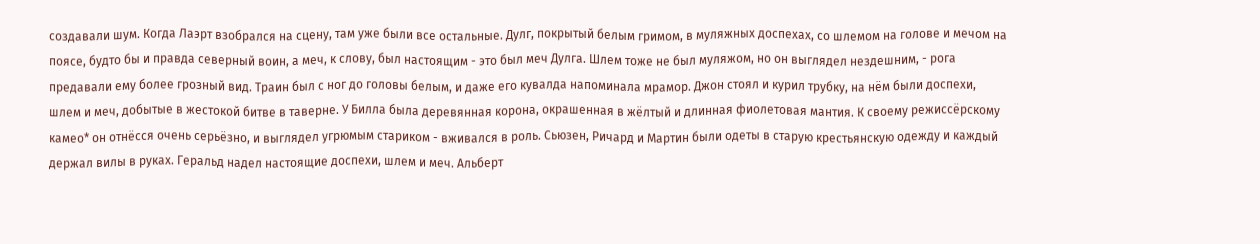создавали шум. Когда Лаэрт взобрался на сцену, там уже были все остальные. Дулг, покрытый белым гримом, в муляжных доспехах, со шлемом на голове и мечом на поясе, будто бы и правда северный воин, а меч, к слову, был настоящим - это был меч Дулга. Шлем тоже не был муляжом, но он выглядел нездешним, - рога предавали ему более грозный вид. Траин был с ног до головы белым, и даже его кувалда напоминала мрамор. Джон стоял и курил трубку, на нём были доспехи, шлем и меч, добытые в жестокой битве в таверне. У Билла была деревянная корона, окрашенная в жёлтый и длинная фиолетовая мантия. К своему режиссёрскому камео* он отнёсся очень серьёзно, и выглядел угрюмым стариком - вживался в роль. Сьюзен, Ричард и Мартин были одеты в старую крестьянскую одежду и каждый держал вилы в руках. Геральд надел настоящие доспехи, шлем и меч. Альберт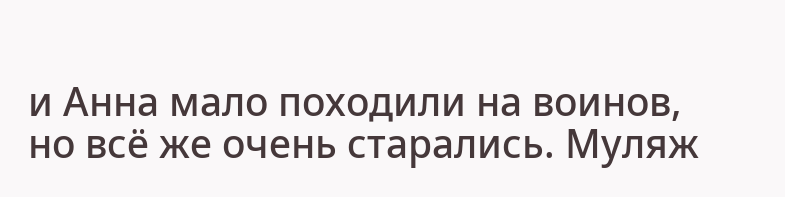и Анна мало походили на воинов, но всё же очень старались. Муляж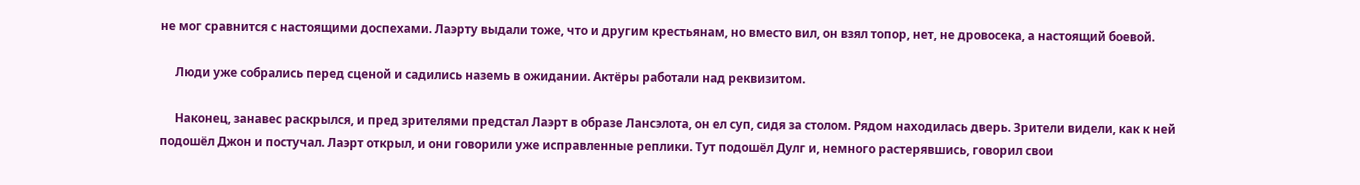не мог сравнится с настоящими доспехами. Лаэрту выдали тоже, что и другим крестьянам, но вместо вил, он взял топор, нет, не дровосека, а настоящий боевой.

     Люди уже собрались перед сценой и садились наземь в ожидании. Актёры работали над реквизитом.

     Наконец, занавес раскрылся, и пред зрителями предстал Лаэрт в образе Лансэлота, он ел суп, сидя за столом. Рядом находилась дверь. Зрители видели, как к ней подошёл Джон и постучал. Лаэрт открыл, и они говорили уже исправленные реплики. Тут подошёл Дулг и, немного растерявшись, говорил свои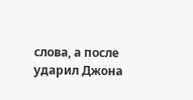слова, а после ударил Джона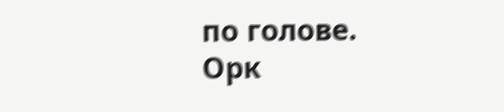по голове. Орк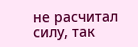не расчитал силу, так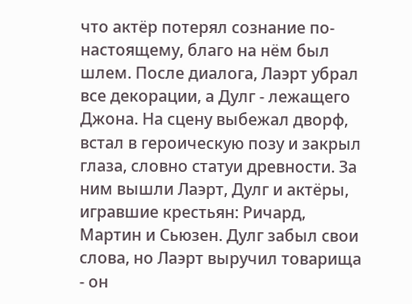что актёр потерял сознание по-настоящему, благо на нём был шлем. После диалога, Лаэрт убрал все декорации, а Дулг - лежащего Джона. На сцену выбежал дворф, встал в героическую позу и закрыл глаза, словно статуи древности. За ним вышли Лаэрт, Дулг и актёры, игравшие крестьян: Ричард, Мартин и Сьюзен. Дулг забыл свои слова, но Лаэрт выручил товарища - он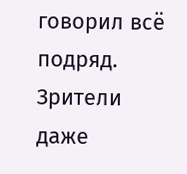говорил всё подряд. Зрители даже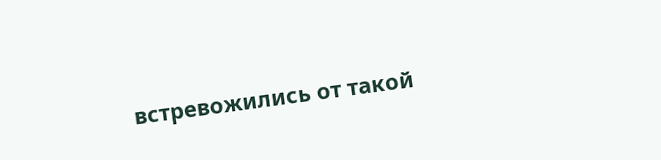встревожились от такой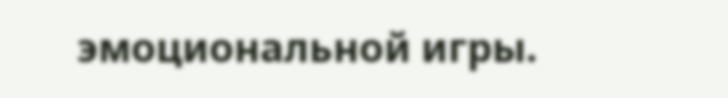эмоциональной игры.